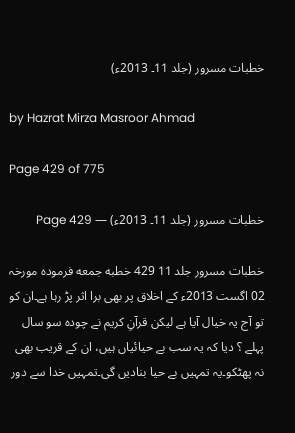خطبات مسرور (جلد 11۔ 2013ء)

by Hazrat Mirza Masroor Ahmad

Page 429 of 775

خطبات مسرور (جلد 11۔ 2013ء) — Page 429

خطبات مسرور جلد 11 429 خطبه جمعه فرمودہ مورخہ 02 اگست 2013ء کے اخلاق پر بھی برا اثر پڑ رہا ہے۔ان کو تو آج یہ خیال آیا ہے لیکن قرآنِ کریم نے چودہ سو سال پہلے ؟ دیا کہ یہ سب بے حیائیاں ہیں، ان کے قریب بھی نہ پھٹکو۔یہ تمہیں بے حیا بنادیں گی۔تمہیں خدا سے دور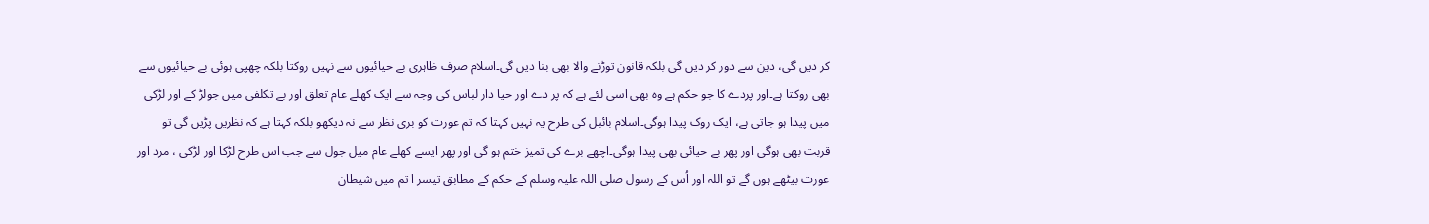کر دیں گی، دین سے دور کر دیں گی بلکہ قانون توڑنے والا بھی بنا دیں گی۔اسلام صرف ظاہری بے حیائیوں سے نہیں روکتا بلکہ چھپی ہوئی بے حیائیوں سے بھی روکتا ہے۔اور پردے کا جو حکم ہے وہ بھی اسی لئے ہے کہ پر دے اور حیا دار لباس کی وجہ سے ایک کھلے عام تعلق اور بے تکلفی میں جولڑ کے اور لڑکی میں پیدا ہو جاتی ہے، ایک روک پیدا ہوگی۔اسلام بائبل کی طرح یہ نہیں کہتا کہ تم عورت کو بری نظر سے نہ دیکھو بلکہ کہتا ہے کہ نظریں پڑیں گی تو قربت بھی ہوگی اور پھر بے حیائی بھی پیدا ہوگی۔اچھے برے کی تمیز ختم ہو گی اور پھر ایسے کھلے عام میل جول سے جب اس طرح لڑکا اور لڑکی ، مرد اور عورت بیٹھے ہوں گے تو اللہ اور اُس کے رسول صلی اللہ علیہ وسلم کے حکم کے مطابق تیسر ا تم میں شیطان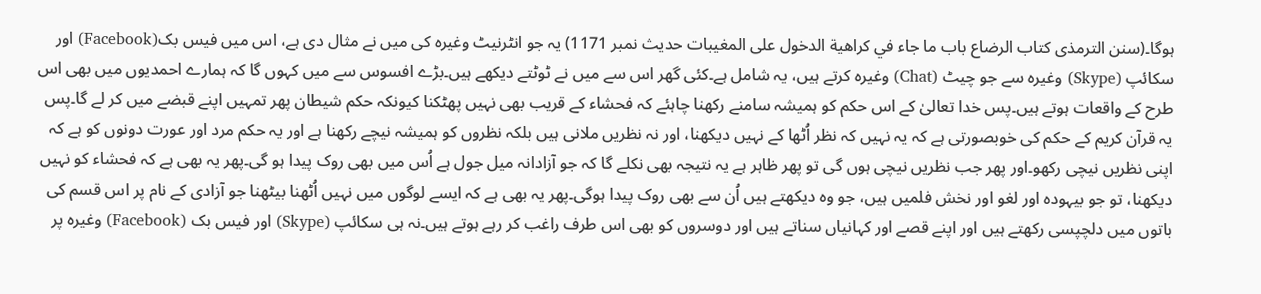ہوگا۔(سنن الترمذی کتاب الرضاع باب ما جاء في كراهية الدخول على المغيبات حدیث نمبر 1171) یہ جو انٹرنیٹ وغیرہ کی میں نے مثال دی ہے، اس میں فیس بک(Facebook) اور سکائپ (Skype) وغیرہ سے جو چیٹ (Chat) وغیرہ کرتے ہیں، یہ شامل ہے۔کئی گھر اس سے میں نے ٹوٹتے دیکھے ہیں۔بڑے افسوس سے میں کہوں گا کہ ہمارے احمدیوں میں بھی اس طرح کے واقعات ہوتے ہیں۔پس خدا تعالیٰ کے اس حکم کو ہمیشہ سامنے رکھنا چاہئے کہ فحشاء کے قریب بھی نہیں پھٹکنا کیونکہ حکم شیطان پھر تمہیں اپنے قبضے میں کر لے گا۔پس یہ قرآن کریم کے حکم کی خوبصورتی ہے کہ یہ نہیں کہ نظر اُٹھا کے نہیں دیکھنا، اور نہ نظریں ملانی ہیں بلکہ نظروں کو ہمیشہ نیچے رکھنا ہے اور یہ حکم مرد اور عورت دونوں کو ہے کہ اپنی نظریں نیچی رکھو۔اور پھر جب نظریں نیچی ہوں گی تو پھر ظاہر ہے یہ نتیجہ بھی نکلے گا کہ جو آزادانہ میل جول ہے اُس میں بھی روک پیدا ہو گی۔پھر یہ بھی ہے کہ فحشاء کو نہیں دیکھنا، تو جو بیہودہ اور لغو اور نخش فلمیں ہیں، جو وہ دیکھتے ہیں اُن سے بھی روک پیدا ہوگی۔پھر یہ بھی ہے کہ ایسے لوگوں میں نہیں اُٹھنا بیٹھنا جو آزادی کے نام پر اس قسم کی باتوں میں دلچپسی رکھتے ہیں اور اپنے قصے اور کہانیاں سناتے ہیں اور دوسروں کو بھی اس طرف راغب کر رہے ہوتے ہیں۔نہ ہی سکائپ (Skype) اور فیس بک (Facebook) وغیرہ پر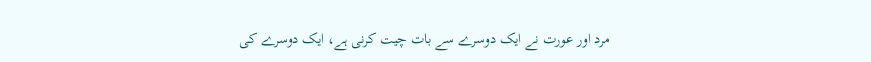مرد اور عورت نے ایک دوسرے سے بات چیت کرنی ہے، ایک دوسرے کی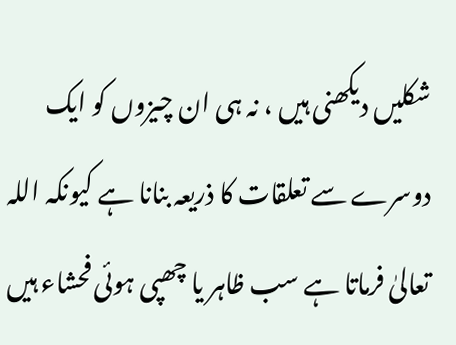شکلیں دیکھنی ہیں ، نہ ہی ان چیزوں کو ایک دوسرے سے تعلقات کا ذریعہ بنانا ہے کیونکہ اللہ تعالیٰ فرماتا ہے سب ظاہر یا چھپی ہوئی فحشاء ہیں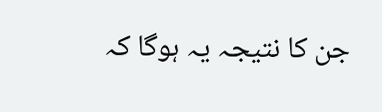جن کا نتیجہ یہ ہوگا کہ